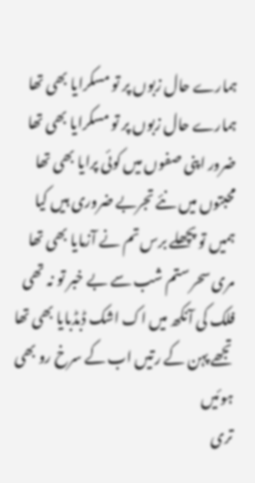ہمارے حال زبوں پر تو مسکرایا بھی تھا
ہمارے حال زبوں پر تو مسکرایا بھی تھا
ضرور اپنی صفوں میں کوئی پرایا بھی تھا
محبتوں میں نئے تجربے ضروری ہیں کیا
ہمیں تو پچھلے برس تم نے آزمایا بھی تھا
مری سحر ستم شب سے بے خبر تو نہ تھی
فلک کی آنکھ میں اک اشک ڈبڈبایا بھی تھا
تجھے پہن کے رتیں اب کے سرخ رو بھی ہوئیں
تری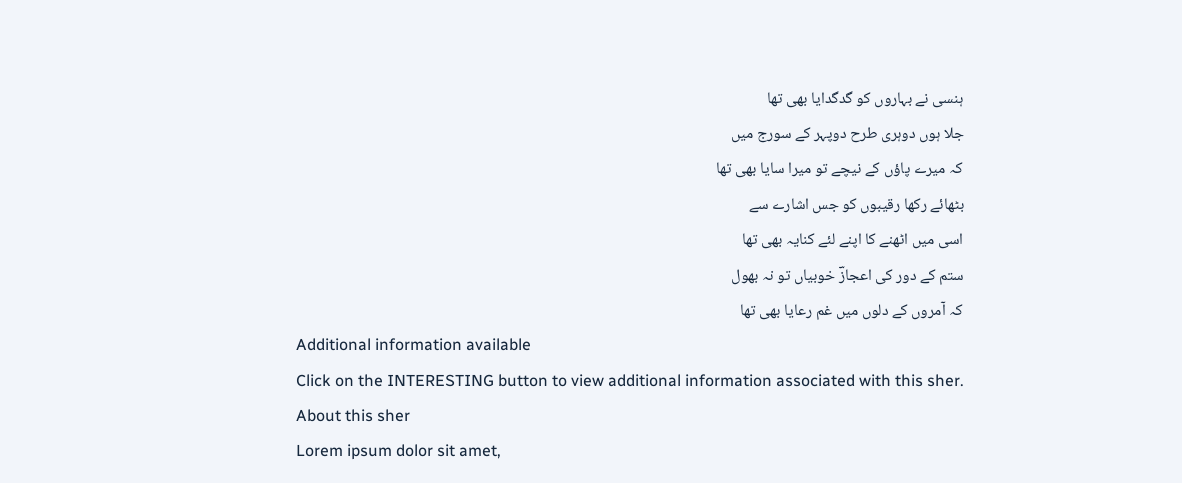ہنسی نے بہاروں کو گدگدایا بھی تھا
جلا ہوں دوہری طرح دوپہر کے سورج میں
کہ میرے پاؤں کے نیچے تو میرا سایا بھی تھا
بٹھائے رکھا رقیبوں کو جس اشارے سے
اسی میں اٹھنے کا اپنے لئے کنایہ بھی تھا
ستم کے دور کی اعجازؔ خوبیاں تو نہ بھول
کہ آمروں کے دلوں میں غم رعایا بھی تھا
Additional information available
Click on the INTERESTING button to view additional information associated with this sher.
About this sher
Lorem ipsum dolor sit amet,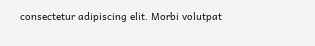consectetur adipiscing elit. Morbi volutpat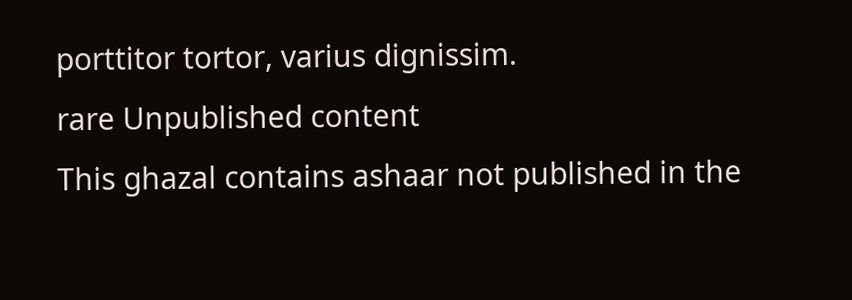porttitor tortor, varius dignissim.
rare Unpublished content
This ghazal contains ashaar not published in the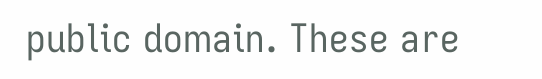public domain. These are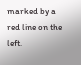marked by a red line on the left.